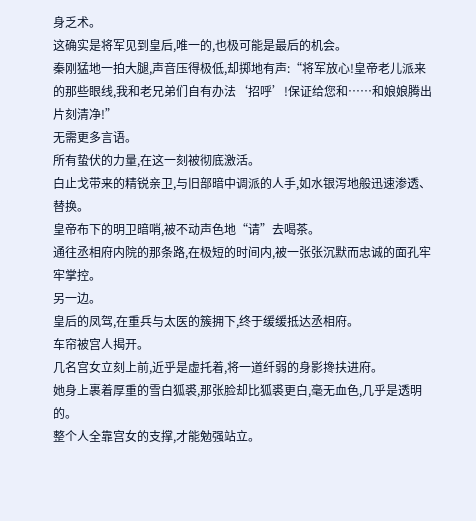身乏术。
这确实是将军见到皇后,唯一的,也极可能是最后的机会。
秦刚猛地一拍大腿,声音压得极低,却掷地有声:“将军放心!皇帝老儿派来的那些眼线,我和老兄弟们自有办法‘招呼’!保证给您和……和娘娘腾出片刻清净!”
无需更多言语。
所有蛰伏的力量,在这一刻被彻底激活。
白止戈带来的精锐亲卫,与旧部暗中调派的人手,如水银泻地般迅速渗透、替换。
皇帝布下的明卫暗哨,被不动声色地“请”去喝茶。
通往丞相府内院的那条路,在极短的时间内,被一张张沉默而忠诚的面孔牢牢掌控。
另一边。
皇后的凤驾,在重兵与太医的簇拥下,终于缓缓抵达丞相府。
车帘被宫人揭开。
几名宫女立刻上前,近乎是虚托着,将一道纤弱的身影搀扶进府。
她身上裹着厚重的雪白狐裘,那张脸却比狐裘更白,毫无血色,几乎是透明的。
整个人全靠宫女的支撑,才能勉强站立。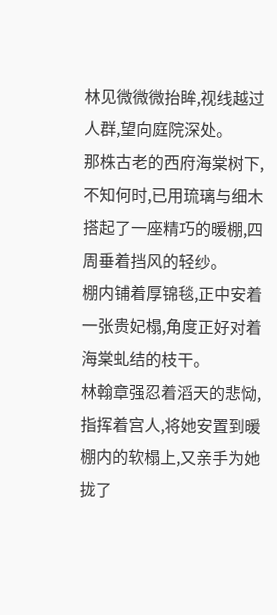林见微微微抬眸,视线越过人群,望向庭院深处。
那株古老的西府海棠树下,不知何时,已用琉璃与细木搭起了一座精巧的暖棚,四周垂着挡风的轻纱。
棚内铺着厚锦毯,正中安着一张贵妃榻,角度正好对着海棠虬结的枝干。
林翰章强忍着滔天的悲恸,指挥着宫人,将她安置到暖棚内的软榻上,又亲手为她拢了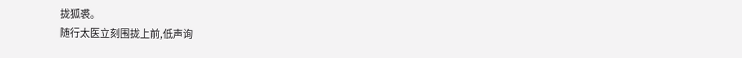拢狐裘。
随行太医立刻围拢上前,低声询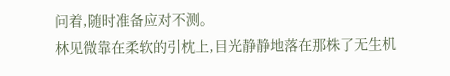问着,随时准备应对不测。
林见微靠在柔软的引枕上,目光静静地落在那株了无生机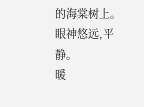的海棠树上。
眼神悠远,平静。
暖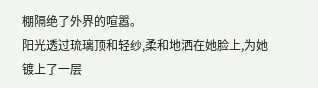棚隔绝了外界的喧嚣。
阳光透过琉璃顶和轻纱,柔和地洒在她脸上,为她镀上了一层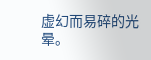虚幻而易碎的光晕。